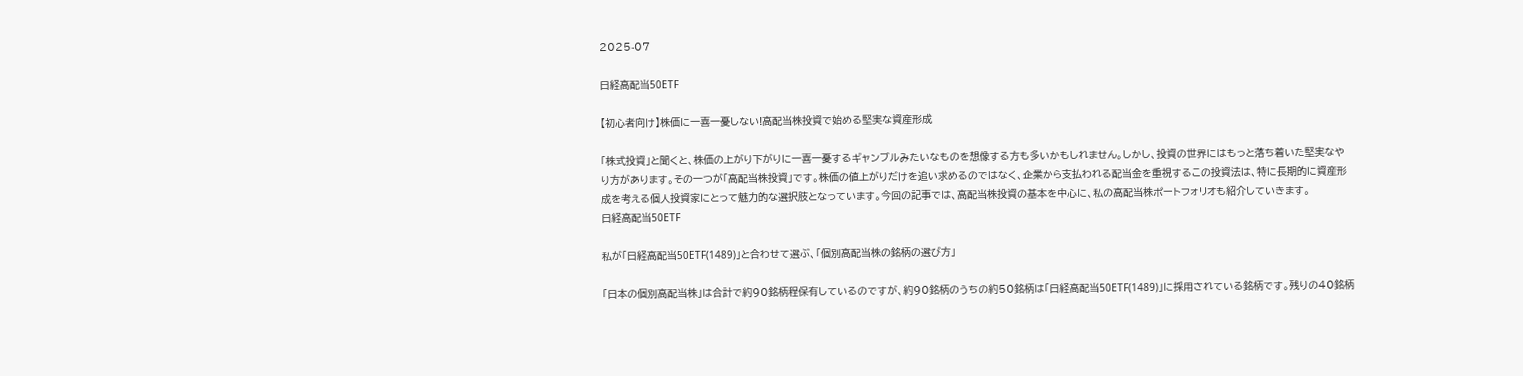2025-07

日経高配当50ETF

【初心者向け】株価に一喜一憂しない!高配当株投資で始める堅実な資産形成

「株式投資」と聞くと、株価の上がり下がりに一喜一憂するギャンブルみたいなものを想像する方も多いかもしれません。しかし、投資の世界にはもっと落ち着いた堅実なやり方があります。その一つが「高配当株投資」です。株価の値上がりだけを追い求めるのではなく、企業から支払われる配当金を重視するこの投資法は、特に長期的に資産形成を考える個人投資家にとって魅力的な選択肢となっています。今回の記事では、高配当株投資の基本を中心に、私の高配当株ポートフォリオも紹介していきます。
日経高配当50ETF

私が「日経高配当50ETF(1489)」と合わせて選ぶ、「個別高配当株の銘柄の選び方」

「日本の個別高配当株」は合計で約90銘柄程保有しているのですが、約90銘柄のうちの約50銘柄は「日経高配当50ETF(1489)」に採用されている銘柄です。残りの40銘柄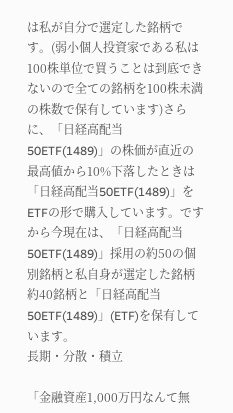は私が自分で選定した銘柄です。(弱小個人投資家である私は100株単位で買うことは到底できないので全ての銘柄を100株未満の株数で保有しています)さらに、「日経高配当50ETF(1489)」の株価が直近の最高値から10%下落したときは「日経高配当50ETF(1489)」をETFの形で購入しています。ですから今現在は、「日経高配当50ETF(1489)」採用の約50の個別銘柄と私自身が選定した銘柄約40銘柄と「日経高配当50ETF(1489)」(ETF)を保有しています。
長期・分散・積立

「金融資産1,000万円なんて無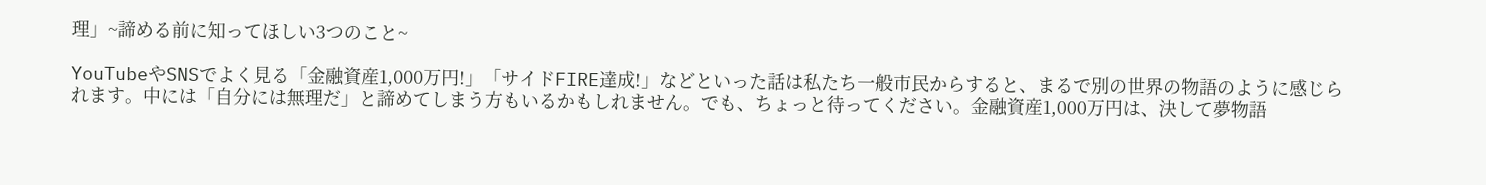理」~諦める前に知ってほしい3つのこと~

YouTubeやSNSでよく見る「金融資産1,000万円!」「サイドFIRE達成!」などといった話は私たち一般市民からすると、まるで別の世界の物語のように感じられます。中には「自分には無理だ」と諦めてしまう方もいるかもしれません。でも、ちょっと待ってください。金融資産1,000万円は、決して夢物語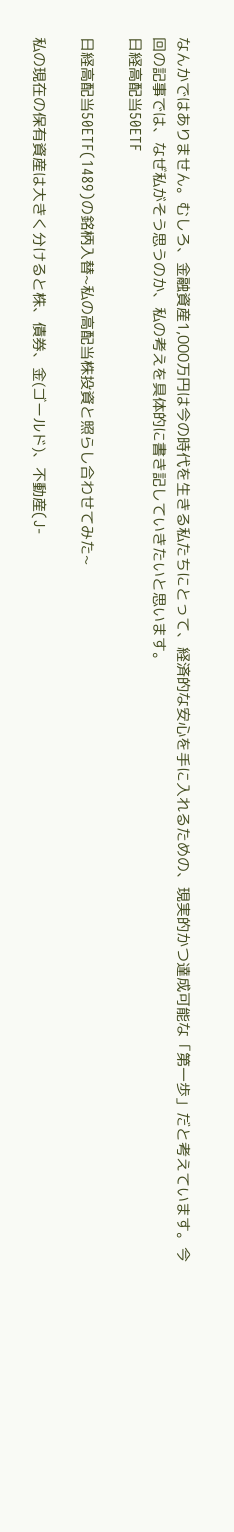なんかではありません。むしろ、金融資産1,000万円は今の時代を生きる私たちにとって、経済的な安心を手に入れるための、現実的かつ達成可能な「第一歩」だと考えています。今回の記事では、なぜ私がそう思うのか、私の考えを具体的に書き記していきたいと思います。
日経高配当50ETF

日経高配当50ETF(1489)の銘柄入替~私の高配当株投資と照らし合わせてみた~

私の現在の保有資産は大きく分けると株、債券、金(ゴールド)、不動産(J-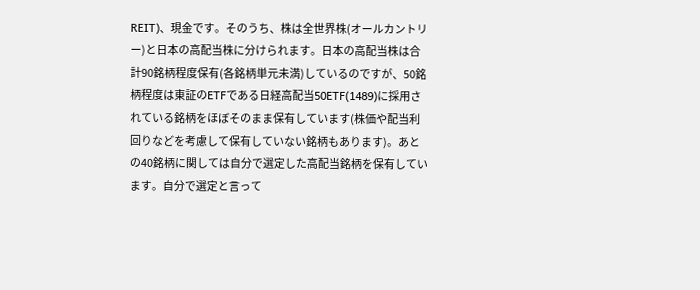REIT)、現金です。そのうち、株は全世界株(オールカントリー)と日本の高配当株に分けられます。日本の高配当株は合計90銘柄程度保有(各銘柄単元未満)しているのですが、50銘柄程度は東証のETFである日経高配当50ETF(1489)に採用されている銘柄をほぼそのまま保有しています(株価や配当利回りなどを考慮して保有していない銘柄もあります)。あとの40銘柄に関しては自分で選定した高配当銘柄を保有しています。自分で選定と言って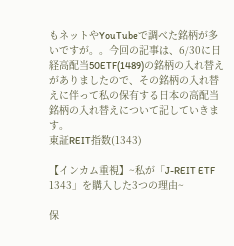もネットやYouTubeで調べた銘柄が多いですが。。今回の記事は、6/30に日経高配当50ETF(1489)の銘柄の入れ替えがありましたので、その銘柄の入れ替えに伴って私の保有する日本の高配当銘柄の入れ替えについて記していきます。
東証REIT指数(1343)

【インカム重視】~私が「J-REIT ETF 1343」を購入した3つの理由~

保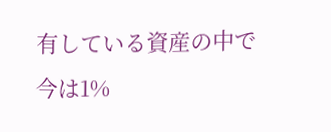有している資産の中で今は1%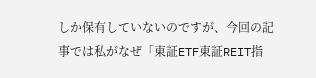しか保有していないのですが、今回の記事では私がなぜ「東証ETF東証REIT指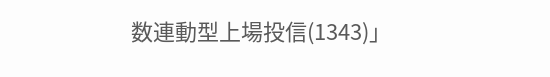数連動型上場投信(1343)」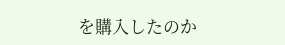を購入したのか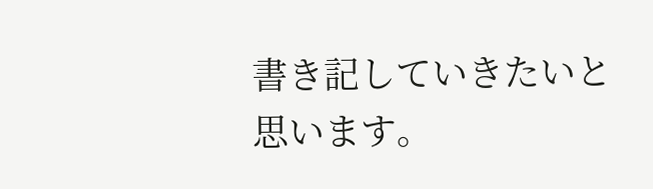書き記していきたいと思います。